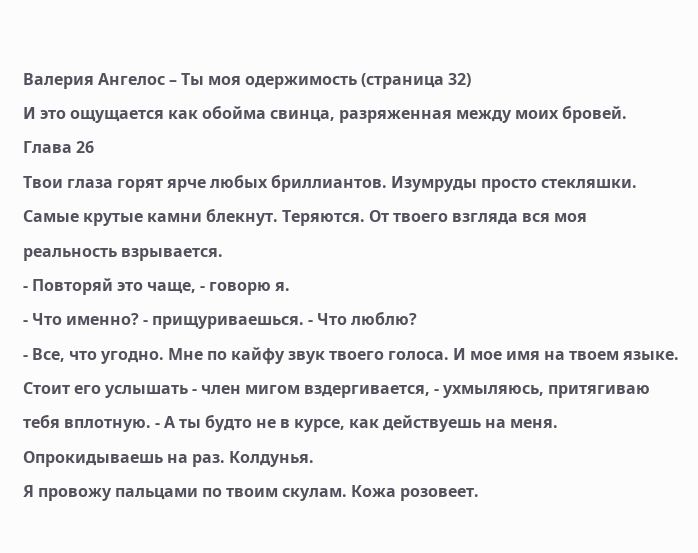Валерия Ангелос – Ты моя одержимость (страница 32)
И это ощущается как обойма свинца, разряженная между моих бровей.
Глава 26
Твои глаза горят ярче любых бриллиантов. Изумруды просто стекляшки. Самые крутые камни блекнут. Теряются. От твоего взгляда вся моя реальность взрывается.
- Повторяй это чаще, - говорю я.
- Что именно? - прищуриваешься. - Что люблю?
- Все, что угодно. Мне по кайфу звук твоего голоса. И мое имя на твоем языке. Стоит его услышать - член мигом вздергивается, - ухмыляюсь, притягиваю тебя вплотную. - А ты будто не в курсе, как действуешь на меня. Опрокидываешь на раз. Колдунья.
Я провожу пальцами по твоим скулам. Кожа розовеет.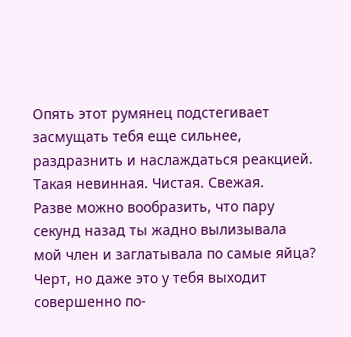Опять этот румянец подстегивает засмущать тебя еще сильнее, раздразнить и наслаждаться реакцией.
Такая невинная. Чистая. Свежая.
Разве можно вообразить, что пару секунд назад ты жадно вылизывала мой член и заглатывала по самые яйца?
Черт, но даже это у тебя выходит совершенно по-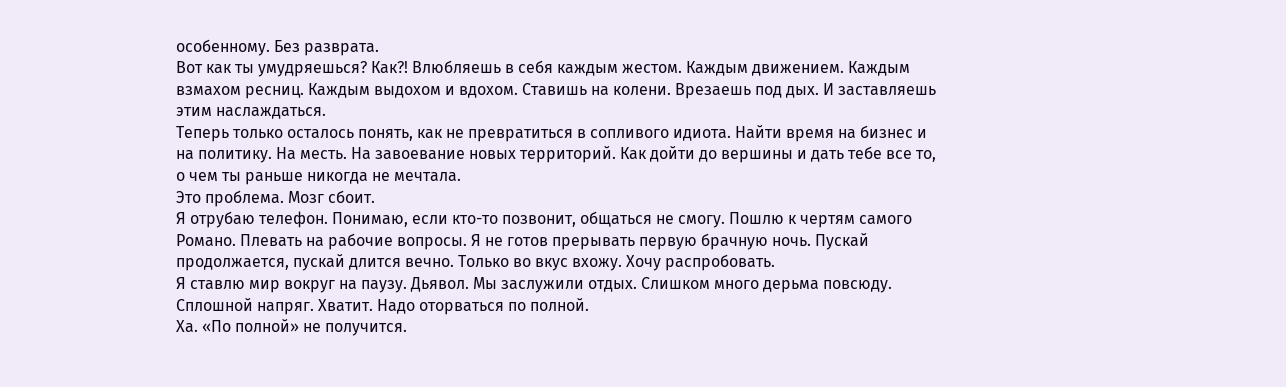особенному. Без разврата.
Вот как ты умудряешься? Как?! Влюбляешь в себя каждым жестом. Каждым движением. Каждым взмахом ресниц. Каждым выдохом и вдохом. Ставишь на колени. Врезаешь под дых. И заставляешь этим наслаждаться.
Теперь только осталось понять, как не превратиться в сопливого идиота. Найти время на бизнес и на политику. На месть. На завоевание новых территорий. Как дойти до вершины и дать тебе все то, о чем ты раньше никогда не мечтала.
Это проблема. Мозг сбоит.
Я отрубаю телефон. Понимаю, если кто-то позвонит, общаться не смогу. Пошлю к чертям самого Романо. Плевать на рабочие вопросы. Я не готов прерывать первую брачную ночь. Пускай продолжается, пускай длится вечно. Только во вкус вхожу. Хочу распробовать.
Я ставлю мир вокруг на паузу. Дьявол. Мы заслужили отдых. Слишком много дерьма повсюду. Сплошной напряг. Хватит. Надо оторваться по полной.
Ха. «По полной» не получится.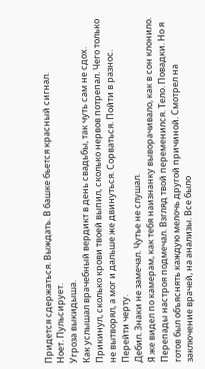Придется сдержаться. Выждать. В башке бьется красный сигнал.
Ноет. Пульсирует.
Угроза выкидыша.
Как услышал врачебный вердикт в день свадьбы, так чуть сам не сдох. Прикинул, сколько крови твоей выпил, сколько нервов потрепал. Чего только не вытворял, а мог и дальше же двинуться. Сорваться. Пойти в разнос. Перейти черту.
Дебил. Знаки не замечал. Чутье не слушал.
Я же видел по камерам, как тебя наизнанку выворачивало, как в сон клонило. Перепады настроя подмечал. Взгляд твой переменился. Тело. Повадки. Но я готов был объяснять каждую мелочь другой причиной. Смотрел на заключение врачей, на анализы. Все было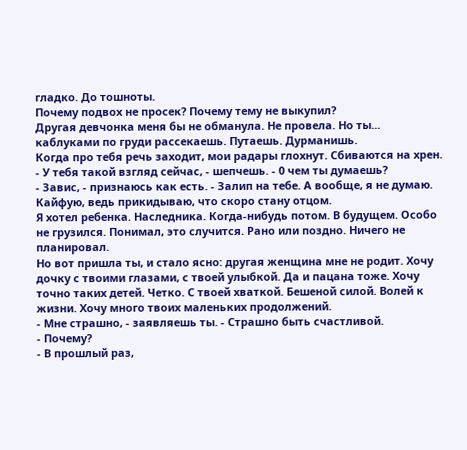гладко. До тошноты.
Почему подвох не просек? Почему тему не выкупил?
Другая девчонка меня бы не обманула. Не провела. Но ты... каблуками по груди рассекаешь. Путаешь. Дурманишь.
Когда про тебя речь заходит, мои радары глохнут. Сбиваются на хрен.
- У тебя такой взгляд сейчас, - шепчешь. - 0 чем ты думаешь?
- Завис, - признаюсь как есть. - Залип на тебе. А вообще, я не думаю. Кайфую, ведь прикидываю, что скоро стану отцом.
Я хотел ребенка. Наследника. Когда-нибудь потом. В будущем. Особо не грузился. Понимал, это случится. Рано или поздно. Ничего не планировал.
Но вот пришла ты, и стало ясно: другая женщина мне не родит. Хочу дочку с твоими глазами, с твоей улыбкой. Да и пацана тоже. Хочу точно таких детей. Четко. С твоей хваткой. Бешеной силой. Волей к жизни. Хочу много твоих маленьких продолжений.
- Мне страшно, - заявляешь ты. - Страшно быть счастливой.
- Почему?
- В прошлый раз,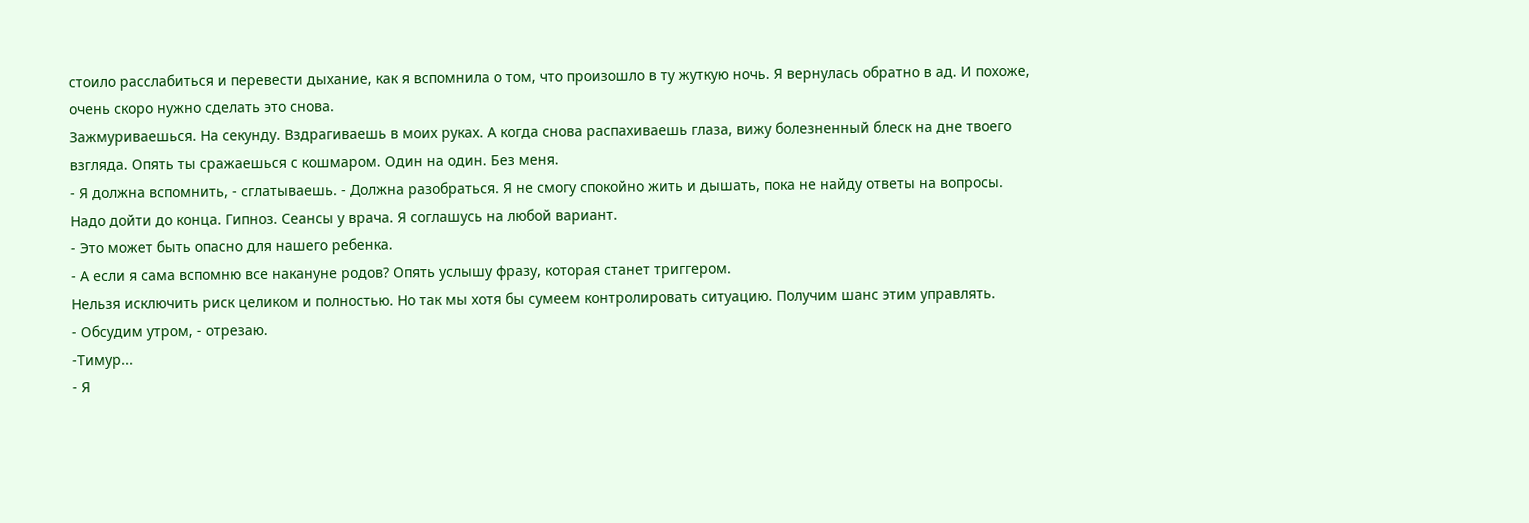стоило расслабиться и перевести дыхание, как я вспомнила о том, что произошло в ту жуткую ночь. Я вернулась обратно в ад. И похоже, очень скоро нужно сделать это снова.
Зажмуриваешься. На секунду. Вздрагиваешь в моих руках. А когда снова распахиваешь глаза, вижу болезненный блеск на дне твоего взгляда. Опять ты сражаешься с кошмаром. Один на один. Без меня.
- Я должна вспомнить, - сглатываешь. - Должна разобраться. Я не смогу спокойно жить и дышать, пока не найду ответы на вопросы. Надо дойти до конца. Гипноз. Сеансы у врача. Я соглашусь на любой вариант.
- Это может быть опасно для нашего ребенка.
- А если я сама вспомню все накануне родов? Опять услышу фразу, которая станет триггером.
Нельзя исключить риск целиком и полностью. Но так мы хотя бы сумеем контролировать ситуацию. Получим шанс этим управлять.
- Обсудим утром, - отрезаю.
-Тимур...
- Я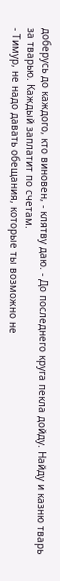доберусь до каждого, кто виновен, - клятву даю. - До последнего круга пекла дойду. Найду и казню тварь за тварью. Каждый заплатит по счетам.
- Тимур, не надо давать обещания, которые ты возможно не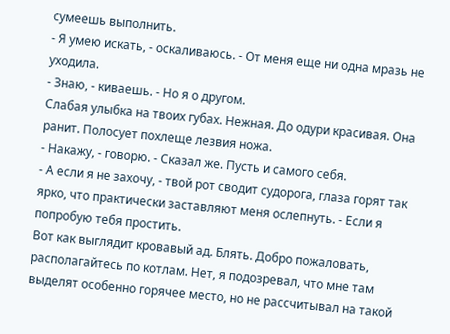сумеешь выполнить.
- Я умею искать, - оскаливаюсь. - От меня еще ни одна мразь не уходила.
- Знаю, - киваешь. - Но я о другом.
Слабая улыбка на твоих губах. Нежная. До одури красивая. Она ранит. Полосует похлеще лезвия ножа.
- Накажу, - говорю. - Сказал же. Пусть и самого себя.
- А если я не захочу, - твой рот сводит судорога, глаза горят так ярко, что практически заставляют меня ослепнуть. - Если я попробую тебя простить.
Вот как выглядит кровавый ад. Блять. Добро пожаловать, располагайтесь по котлам. Нет, я подозревал, что мне там выделят особенно горячее место, но не рассчитывал на такой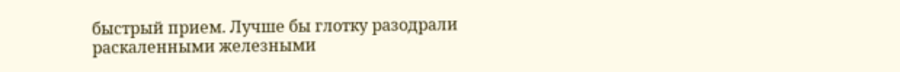быстрый прием. Лучше бы глотку разодрали раскаленными железными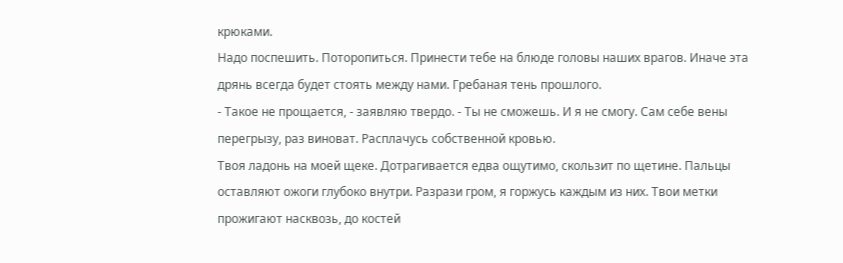крюками.
Надо поспешить. Поторопиться. Принести тебе на блюде головы наших врагов. Иначе эта дрянь всегда будет стоять между нами. Гребаная тень прошлого.
- Такое не прощается, - заявляю твердо. - Ты не сможешь. И я не смогу. Сам себе вены перегрызу, раз виноват. Расплачусь собственной кровью.
Твоя ладонь на моей щеке. Дотрагивается едва ощутимо, скользит по щетине. Пальцы оставляют ожоги глубоко внутри. Разрази гром, я горжусь каждым из них. Твои метки прожигают насквозь, до костей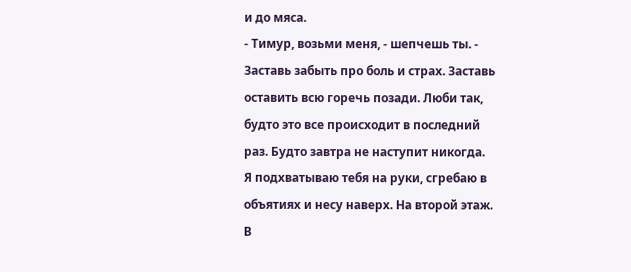и до мяса.
- Тимур, возьми меня, - шепчешь ты. - Заставь забыть про боль и страх. Заставь оставить всю горечь позади. Люби так, будто это все происходит в последний раз. Будто завтра не наступит никогда.
Я подхватываю тебя на руки, сгребаю в объятиях и несу наверх. На второй этаж. В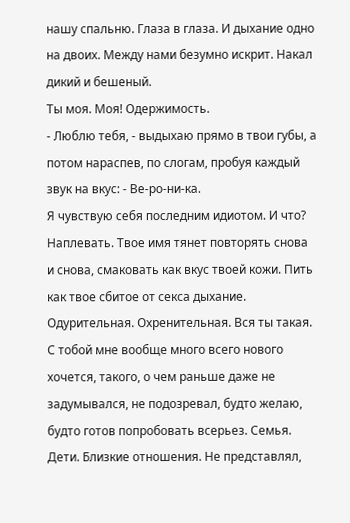нашу спальню. Глаза в глаза. И дыхание одно на двоих. Между нами безумно искрит. Накал дикий и бешеный.
Ты моя. Моя! Одержимость.
- Люблю тебя, - выдыхаю прямо в твои губы, а потом нараспев, по слогам, пробуя каждый звук на вкус: - Ве-ро-ни-ка.
Я чувствую себя последним идиотом. И что? Наплевать. Твое имя тянет повторять снова и снова, смаковать как вкус твоей кожи. Пить как твое сбитое от секса дыхание.
Одурительная. Охренительная. Вся ты такая. С тобой мне вообще много всего нового хочется, такого, о чем раньше даже не задумывался, не подозревал, будто желаю, будто готов попробовать всерьез. Семья. Дети. Близкие отношения. Не представлял,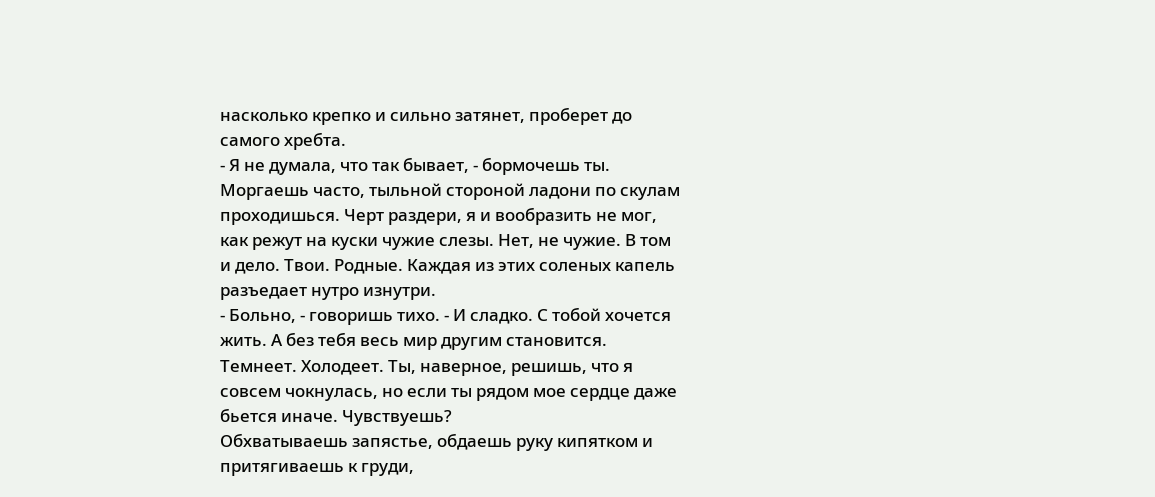насколько крепко и сильно затянет, проберет до самого хребта.
- Я не думала, что так бывает, - бормочешь ты.
Моргаешь часто, тыльной стороной ладони по скулам проходишься. Черт раздери, я и вообразить не мог, как режут на куски чужие слезы. Нет, не чужие. В том и дело. Твои. Родные. Каждая из этих соленых капель разъедает нутро изнутри.
- Больно, - говоришь тихо. - И сладко. С тобой хочется жить. А без тебя весь мир другим становится. Темнеет. Холодеет. Ты, наверное, решишь, что я совсем чокнулась, но если ты рядом мое сердце даже бьется иначе. Чувствуешь?
Обхватываешь запястье, обдаешь руку кипятком и притягиваешь к груди,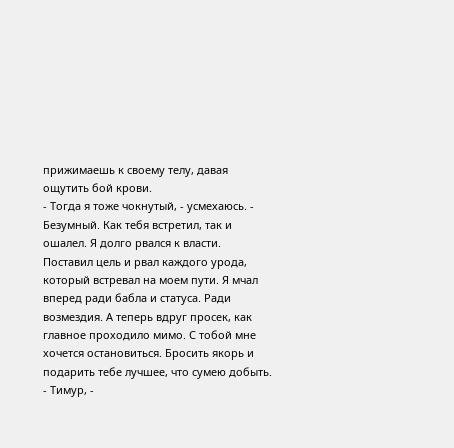прижимаешь к своему телу, давая ощутить бой крови.
- Тогда я тоже чокнутый, - усмехаюсь. - Безумный. Как тебя встретил, так и ошалел. Я долго рвался к власти. Поставил цель и рвал каждого урода, который встревал на моем пути. Я мчал вперед ради бабла и статуса. Ради возмездия. А теперь вдруг просек, как главное проходило мимо. С тобой мне хочется остановиться. Бросить якорь и подарить тебе лучшее, что сумею добыть.
- Тимур, -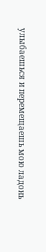улыбаешься и перемещаешь мою ладонь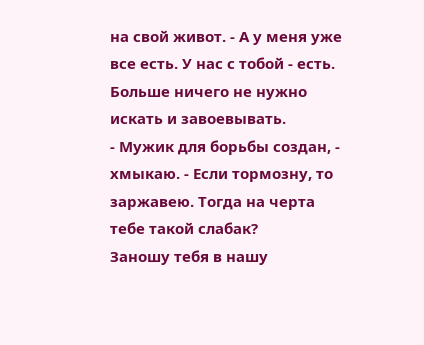на свой живот. - А у меня уже все есть. У нас с тобой - есть. Больше ничего не нужно искать и завоевывать.
- Мужик для борьбы создан, - хмыкаю. - Если тормозну, то заржавею. Тогда на черта тебе такой слабак?
Заношу тебя в нашу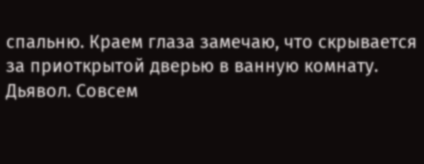спальню. Краем глаза замечаю, что скрывается за приоткрытой дверью в ванную комнату.
Дьявол. Совсем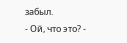забыл.
- Ой, что это? -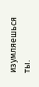изумляешься ты.